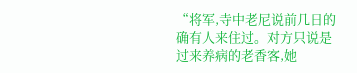“将军,寺中老尼说前几日的确有人来住过。对方只说是过来养病的老香客,她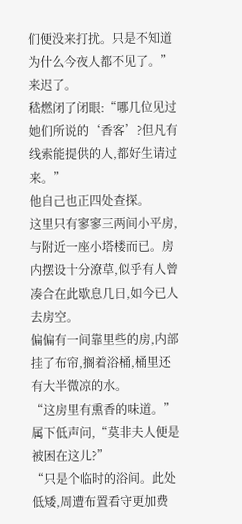们便没来打扰。只是不知道为什么今夜人都不见了。”
来迟了。
嵇燃闭了闭眼:“哪几位见过她们所说的‘香客’?但凡有线索能提供的人,都好生请过来。”
他自己也正四处查探。
这里只有寥寥三两间小平房,与附近一座小塔楼而已。房内摆设十分潦草,似乎有人曾凑合在此歇息几日,如今已人去房空。
偏偏有一间靠里些的房,内部挂了布帘,搁着浴桶,桶里还有大半微凉的水。
“这房里有熏香的味道。”属下低声问,“莫非夫人便是被困在这儿?”
“只是个临时的浴间。此处低矮,周遭布置看守更加费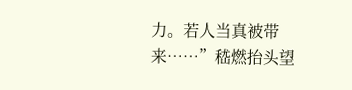力。若人当真被带来……”嵇燃抬头望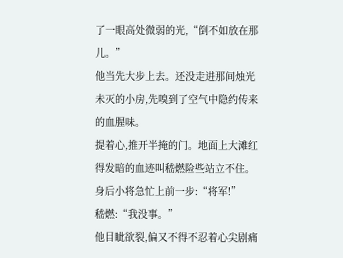了一眼高处微弱的光,“倒不如放在那儿。”
他当先大步上去。还没走进那间烛光未灭的小房,先嗅到了空气中隐约传来的血腥味。
提着心,推开半掩的门。地面上大滩红得发暗的血迹叫嵇燃险些站立不住。
身后小将急忙上前一步:“将军!”
嵇燃:“我没事。”
他目眦欲裂,偏又不得不忍着心尖剧痛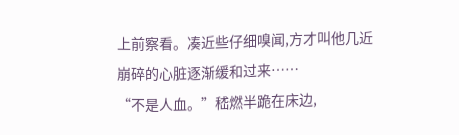上前察看。凑近些仔细嗅闻,方才叫他几近崩碎的心脏逐渐缓和过来……
“不是人血。”嵇燃半跪在床边,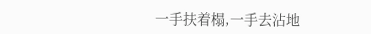一手扶着榻,一手去沾地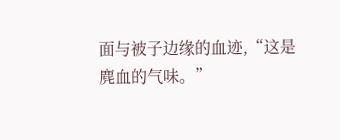面与被子边缘的血迹,“这是麂血的气味。”